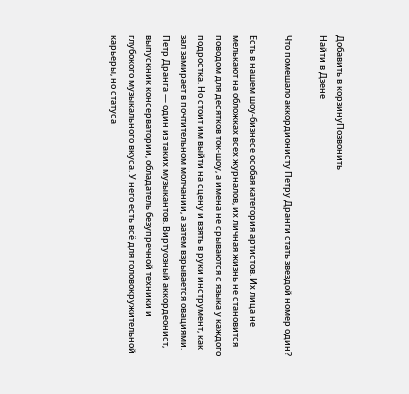Добавить в корзинуПозвонить
Найти в Дзене

Что помешало аккордионисту Петру Дранги стать звездой номер один?

Есть в нашем шоу-бизнесе особая категория артистов. Их лица не мелькают на обложках всех журналов, их личная жизнь не становится поводом для десятков ток-шоу, а имена не срываются с языка у каждого подростка. Но стоит им выйти на сцену и взять в руки инструмент, как зал замирает в почтительном молчании, а затем взрывается овациями. Петр Дранга — один из таких музыкантов. Виртуозный аккордеонист, выпускник консерватории, обладатель безупречной техники и глубокого музыкального вкуса. У него есть всё для головокружительной карьеры, но статуса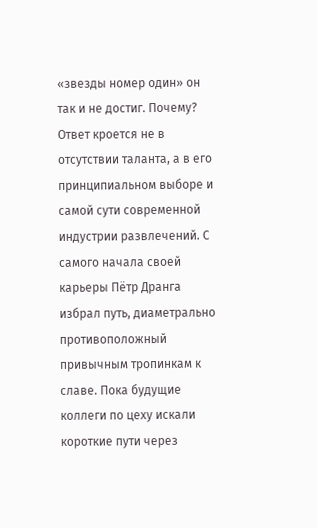«звезды номер один» он так и не достиг. Почему? Ответ кроется не в отсутствии таланта, а в его принципиальном выборе и самой сути современной индустрии развлечений. С самого начала своей карьеры Пётр Дранга избрал путь, диаметрально противоположный привычным тропинкам к славе. Пока будущие коллеги по цеху искали короткие пути через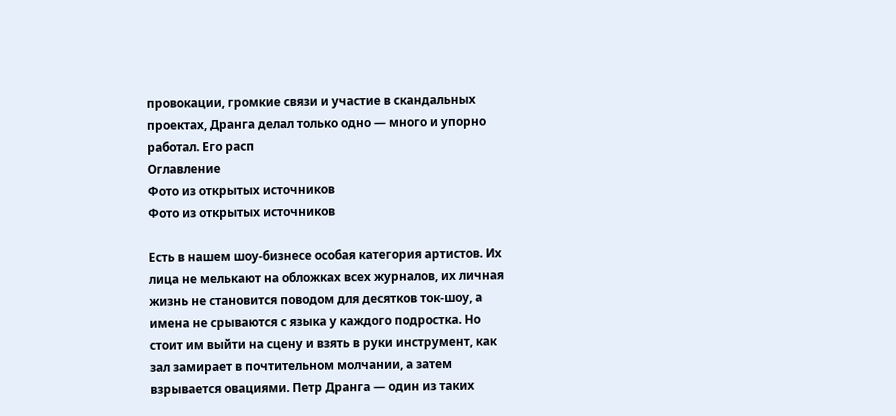провокации, громкие связи и участие в скандальных проектах, Дранга делал только одно — много и упорно работал. Его расп
Оглавление
Фото из открытых источников
Фото из открытых источников

Есть в нашем шоу-бизнесе особая категория артистов. Их лица не мелькают на обложках всех журналов, их личная жизнь не становится поводом для десятков ток-шоу, а имена не срываются с языка у каждого подростка. Но стоит им выйти на сцену и взять в руки инструмент, как зал замирает в почтительном молчании, а затем взрывается овациями. Петр Дранга — один из таких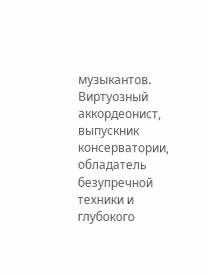музыкантов. Виртуозный аккордеонист, выпускник консерватории, обладатель безупречной техники и глубокого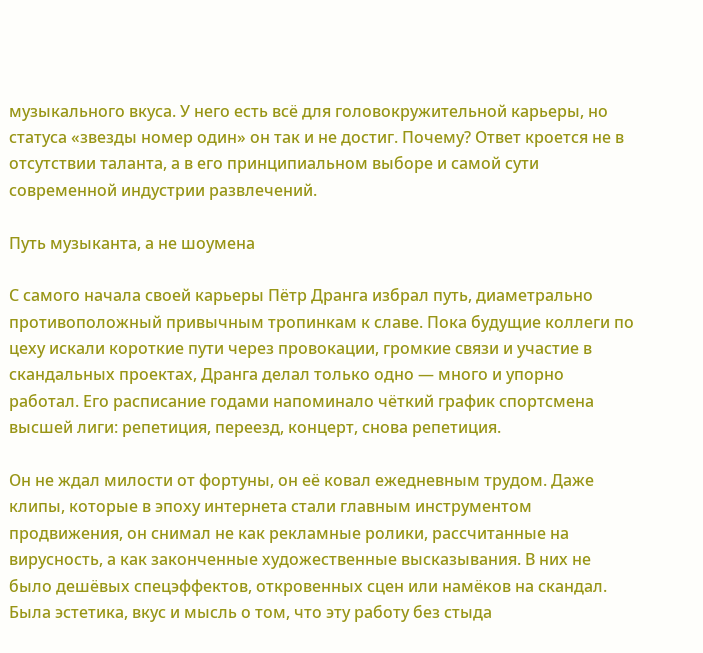музыкального вкуса. У него есть всё для головокружительной карьеры, но статуса «звезды номер один» он так и не достиг. Почему? Ответ кроется не в отсутствии таланта, а в его принципиальном выборе и самой сути современной индустрии развлечений.

Путь музыканта, а не шоумена

С самого начала своей карьеры Пётр Дранга избрал путь, диаметрально противоположный привычным тропинкам к славе. Пока будущие коллеги по цеху искали короткие пути через провокации, громкие связи и участие в скандальных проектах, Дранга делал только одно — много и упорно работал. Его расписание годами напоминало чёткий график спортсмена высшей лиги: репетиция, переезд, концерт, снова репетиция.

Он не ждал милости от фортуны, он её ковал ежедневным трудом. Даже клипы, которые в эпоху интернета стали главным инструментом продвижения, он снимал не как рекламные ролики, рассчитанные на вирусность, а как законченные художественные высказывания. В них не было дешёвых спецэффектов, откровенных сцен или намёков на скандал. Была эстетика, вкус и мысль о том, что эту работу без стыда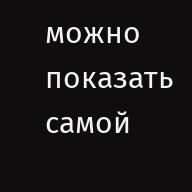можно показать самой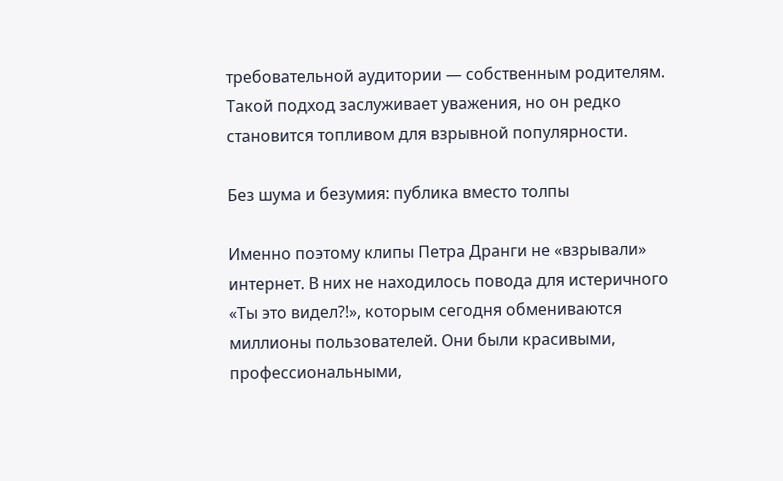требовательной аудитории — собственным родителям. Такой подход заслуживает уважения, но он редко становится топливом для взрывной популярности.

Без шума и безумия: публика вместо толпы

Именно поэтому клипы Петра Дранги не «взрывали» интернет. В них не находилось повода для истеричного «Ты это видел?!», которым сегодня обмениваются миллионы пользователей. Они были красивыми, профессиональными,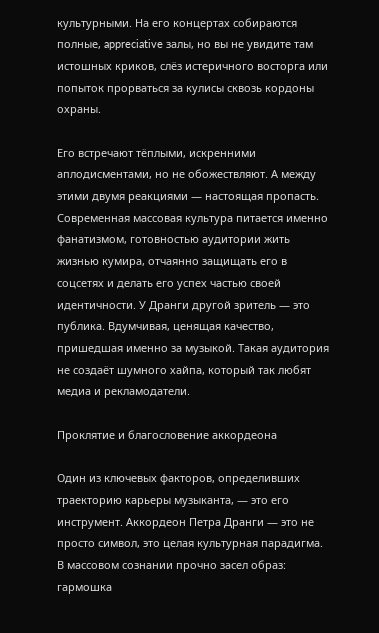культурными. На его концертах собираются полные, appreciative залы, но вы не увидите там истошных криков, слёз истеричного восторга или попыток прорваться за кулисы сквозь кордоны охраны.

Его встречают тёплыми, искренними аплодисментами, но не обожествляют. А между этими двумя реакциями — настоящая пропасть. Современная массовая культура питается именно фанатизмом, готовностью аудитории жить жизнью кумира, отчаянно защищать его в соцсетях и делать его успех частью своей идентичности. У Дранги другой зритель — это публика. Вдумчивая, ценящая качество, пришедшая именно за музыкой. Такая аудитория не создаёт шумного хайпа, который так любят медиа и рекламодатели.

Проклятие и благословение аккордеона

Один из ключевых факторов, определивших траекторию карьеры музыканта, — это его инструмент. Аккордеон Петра Дранги — это не просто символ, это целая культурная парадигма. В массовом сознании прочно засел образ: гармошка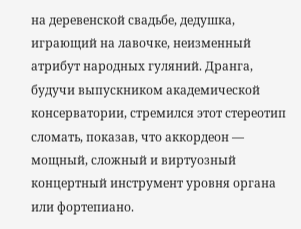на деревенской свадьбе, дедушка, играющий на лавочке, неизменный атрибут народных гуляний. Дранга, будучи выпускником академической консерватории, стремился этот стереотип сломать, показав, что аккордеон — мощный, сложный и виртуозный концертный инструмент уровня органа или фортепиано.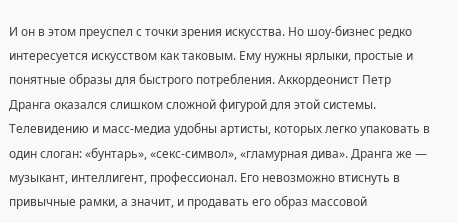И он в этом преуспел с точки зрения искусства. Но шоу-бизнес редко интересуется искусством как таковым. Ему нужны ярлыки, простые и понятные образы для быстрого потребления. Аккордеонист Петр Дранга оказался слишком сложной фигурой для этой системы. Телевидению и масс-медиа удобны артисты, которых легко упаковать в один слоган: «бунтарь», «секс-символ», «гламурная дива». Дранга же — музыкант, интеллигент, профессионал. Его невозможно втиснуть в привычные рамки, а значит, и продавать его образ массовой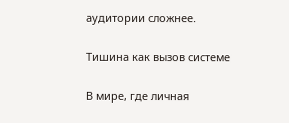аудитории сложнее.

Тишина как вызов системе

В мире, где личная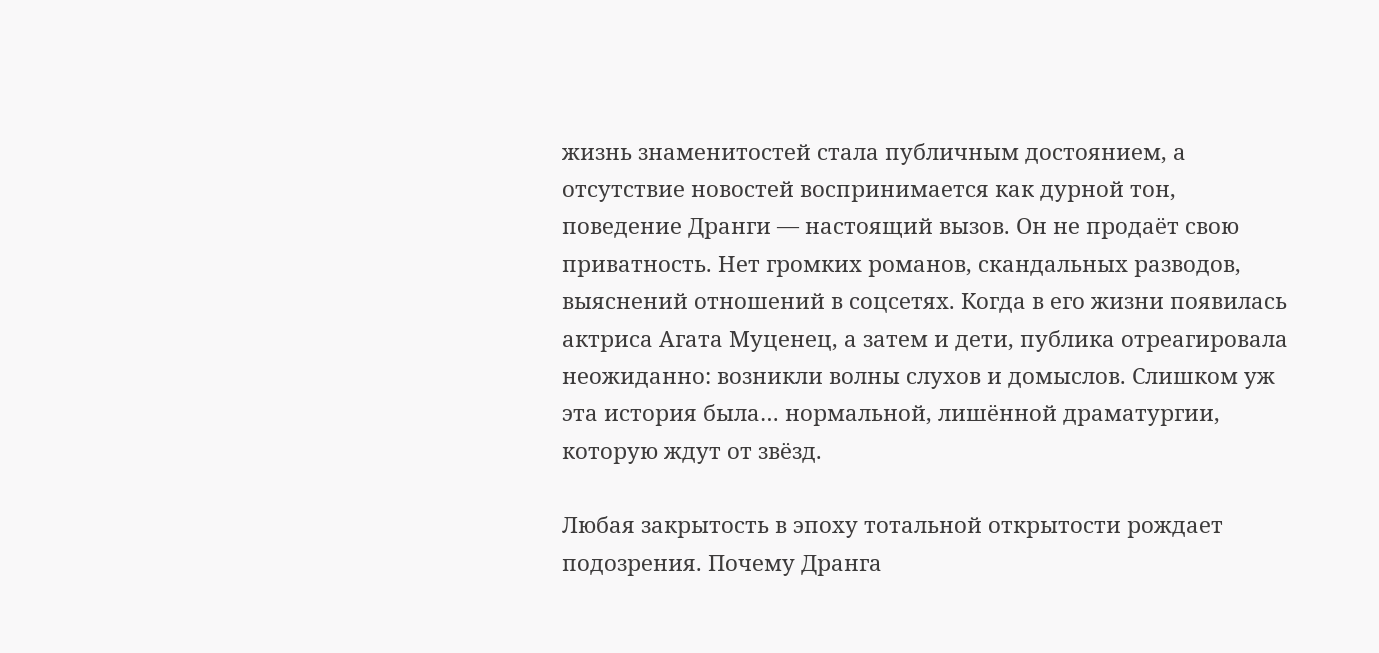жизнь знаменитостей стала публичным достоянием, а отсутствие новостей воспринимается как дурной тон, поведение Дранги — настоящий вызов. Он не продаёт свою приватность. Нет громких романов, скандальных разводов, выяснений отношений в соцсетях. Когда в его жизни появилась актриса Агата Муценец, а затем и дети, публика отреагировала неожиданно: возникли волны слухов и домыслов. Слишком уж эта история была… нормальной, лишённой драматургии, которую ждут от звёзд.

Любая закрытость в эпоху тотальной открытости рождает подозрения. Почему Дранга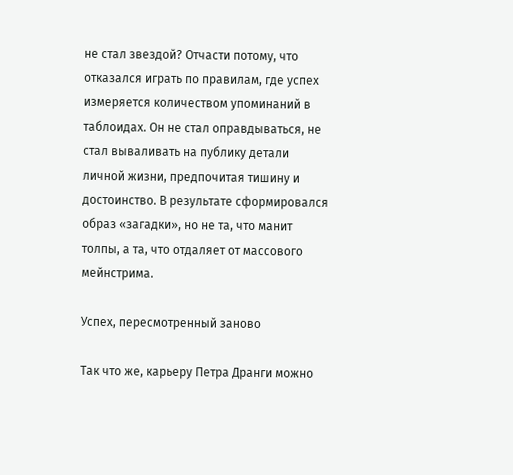не стал звездой? Отчасти потому, что отказался играть по правилам, где успех измеряется количеством упоминаний в таблоидах. Он не стал оправдываться, не стал вываливать на публику детали личной жизни, предпочитая тишину и достоинство. В результате сформировался образ «загадки», но не та, что манит толпы, а та, что отдаляет от массового мейнстрима.

Успех, пересмотренный заново

Так что же, карьеру Петра Дранги можно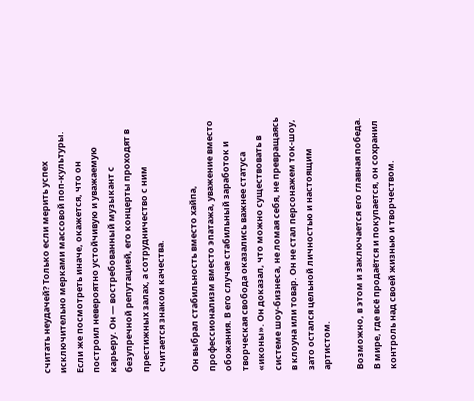считать неудачей? Только если мерить успех исключительно мерками массовой поп-культуры. Если же посмотреть иначе, окажется, что он построил невероятно устойчивую и уважаемую карьеру. Он — востребованный музыкант с безупречной репутацией, его концерты проходят в престижных залах, а сотрудничество с ним считается знаком качества.

Он выбрал стабильность вместо хайпа, профессионализм вместо эпатажа, уважение вместо обожания. В его случае стабильный заработок и творческая свобода оказались важнее статуса «иконы». Он доказал, что можно существовать в системе шоу-бизнеса, не ломая себя, не превращаясь в клоуна или товар. Он не стал персонажем ток-шоу, зато остался цельной личностью и настоящим артистом.

Возможно, в этом и заключается его главная победа. В мире, где всё продаётся и покупается, он сохранил контроль над своей жизнью и творчеством.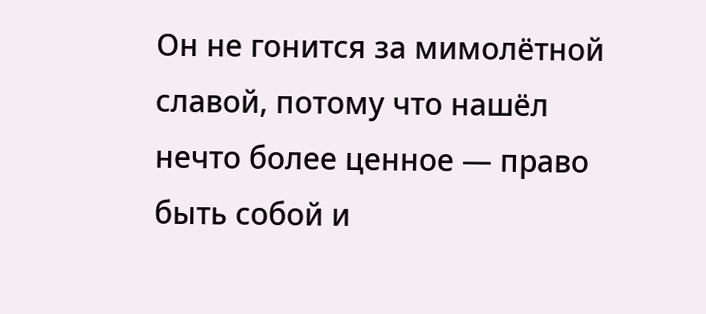Он не гонится за мимолётной славой, потому что нашёл нечто более ценное — право быть собой и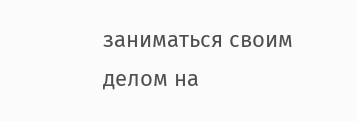заниматься своим делом на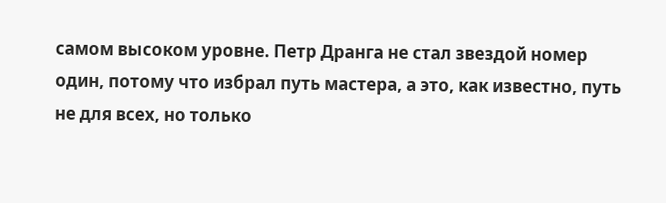самом высоком уровне. Петр Дранга не стал звездой номер один, потому что избрал путь мастера, а это, как известно, путь не для всех, но только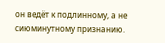он ведёт к подлинному, а не сиюминутному признанию.